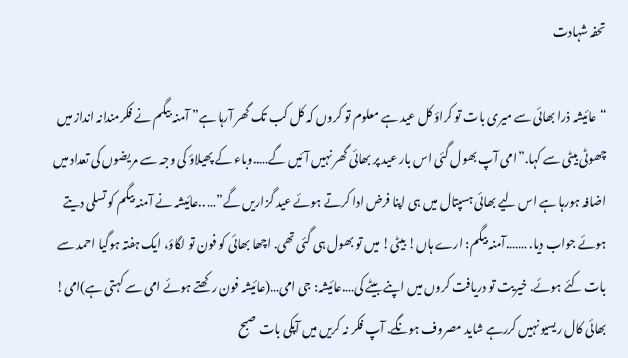تحفہ شہادت

“عائیشہ ذرا بھائی سے میری بات تو کراؤ کل عید ہے معلوم تو کروں کہ کل کب تک گھر آرہا ہے” آمنہ بیگم نے فکرمندانہ انداز میں چھوٹی بیٹی سے کہا.”امی آپ بھول گئی اس بار عید پر بھائی گھر نہیں آئیں گے…..وباء کے پھیلاؤ کی وجہ سے مریضوں کی تعداد میں اضافہ ہورہا ہے اس لیے بھائی ہسپتال میں ہی اپنا فرض ادا کرتے ہوئے عید گزاریں گے”… ..عائیشہ نے آمنہ بیگم کو تسلی دیتے ہوئے جواب دیا. …….آمنہ بیگم: ارے ہاں! بیٹی! میں تو بھول ہی گئی تھی. اچھا بھائی کو فون تو لگاؤ، ایک ہفتہ ہوگیا احمد سے بات کئے ہوئے. خیریت تو دریافت کروں میں اپنے بیٹے کی….عائیشہ: جی امی…(عائیشہ فون رکھتے ہوئے امی سے کہتی ہے)امی! بھائی کال ریسیو نہیں کررہے شاید مصروف ہونگے. آپ فکر نہ کریں میں آپکی بات صبح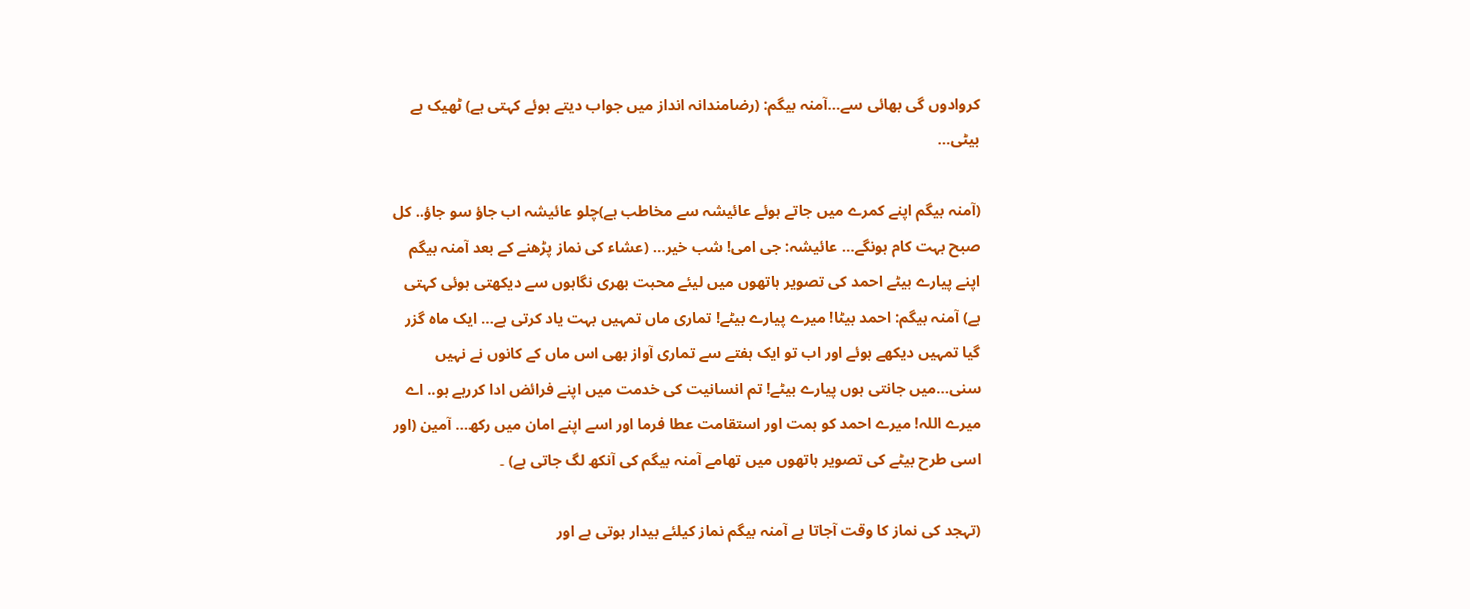کروادوں گی بھائی سے…آمنہ بیگم: (رضامندانہ انداز میں جواب دیتے ہوئے کہتی ہے) ٹھیک ہے بیٹی…

(آمنہ بیگم اپنے کمرے میں جاتے ہوئے عائیشہ سے مخاطب ہے)چلو عائیشہ اب جاؤ سو جاؤ.. کل صبح بہت کام ہونگے… عائیشہ: جی امی! شب خیر… (عشاء کی نماز پڑھنے کے بعد آمنہ بیگم اپنے پیارے بیٹے احمد کی تصویر ہاتھوں میں لیئے محبت بھری نگاہوں سے دیکھتی ہوئی کہتی ہے) آمنہ بیگم: احمد بیٹا! میرے پیارے بیٹے! تماری ماں تمہیں بہت یاد کرتی ہے… ایک ماہ گزر گیا تمہیں دیکھے ہوئے اور اب تو ایک ہفتے سے تماری آواز بھی اس ماں کے کانوں نے نہیں سنی…میں جانتی ہوں پیارے بیٹے! تم انسانیت کی خدمت میں اپنے فرائض ادا کررہے ہو.. اے میرے اللہ! میرے احمد کو ہمت اور استقامت عطا فرما اور اسے اپنے امان میں رکھ… آمین (اور اسی طرح بیٹے کی تصویر ہاتھوں میں تھامے آمنہ بیگم کی آنکھ لگ جاتی ہے) ۔

(تہجد کی نماز کا وقت آجاتا ہے آمنہ بیگم نماز کیلئے بیدار ہوتی ہے اور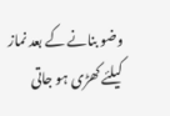وضو بنانے کے بعد نماز کیلئے کھڑی ہو جاتی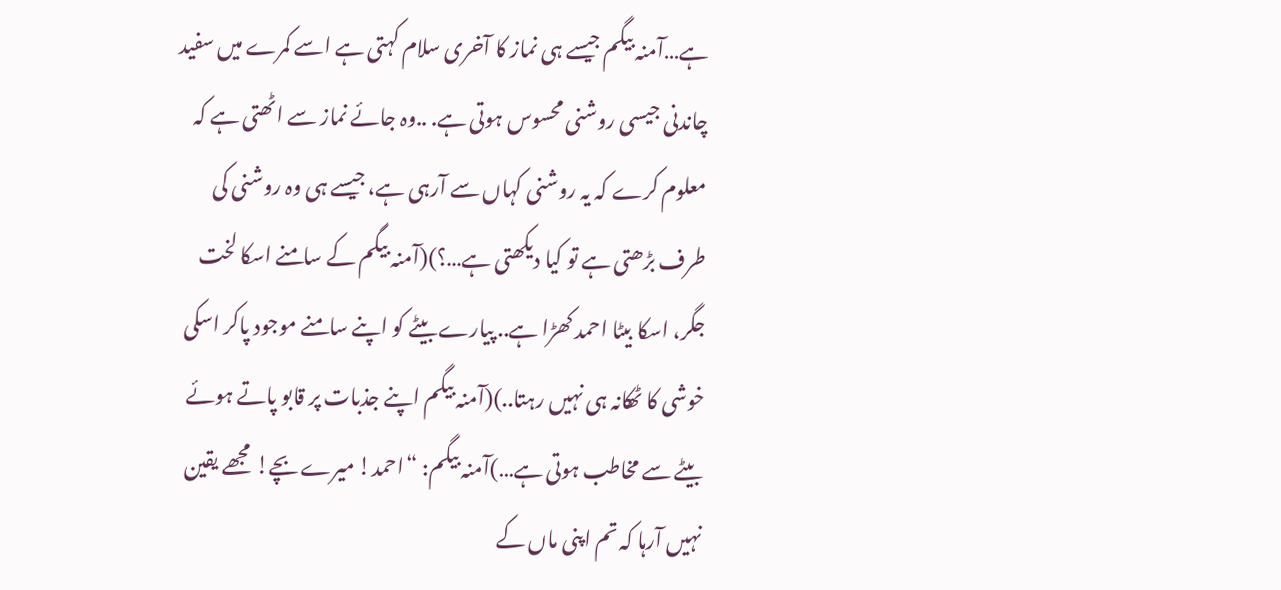ہے…آمنہ بیگم جیسے ہی نماز کا آخری سلام کہتی ہے اسے کمرے میں سفید چاندنی جیسی روشنی محسوس ہوتی ہے. ..وہ جائے نماز سے اٹھتی ہے کہ معلوم کرے کہ یہ روشنی کہاں سے آرہی ہے، جیسے ہی وہ روشنی کی طرف بڑھتی ہے تو کیا دیکھتی ہے…؟)(آمنہ بیگم کے سامنے اسکا لخت جگر، اسکا بیٹا احمد کھڑا ہے.. پیارے بیٹے کو اپنے سامنے موجود پاکر اسکی خوشی کا ٹھکانہ ہی نہیں رہتا..)(آمنہ بیگم اپنے جذبات پر قابو پاتے ہوئے بیٹے سے مخاطب ہوتی ہے…)آمنہ بیگم: “احمد! میرے بچے! مجھے یقین نہیں آرہا کہ تم اپنی ماں کے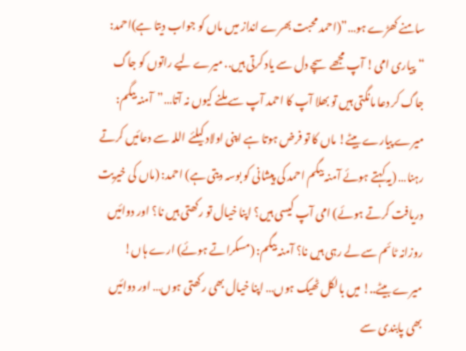سامنے کھڑے ہو…”(احمد محبت بھرے انداز میں ماں کو جواب دیتا ہے)احمد: “پیاری امی! آپ مجھے سچے دل سے یاد کرتی ہیں.. میرے لیے راتوں کو جاگ جاگ کر دعا مانگتی ہیں تو بھلا آپ کا احمد آپ سے ملنے کیوں نہ آتا…”آمنہ بیگم: میرے پیارے بیٹے! ماں کا تو فرض ہوتا ہے اپنی اولاد کیلئے اللہ سے دعائیں کرتے رہنا… (یہ کہتے ہوئے آمنہ بیگم احمد کی پیشانی کو بوسہ دیتی ہے) احمد: (ماں کی خیریت دریافت کرتے ہوئے) امی آپ کیسی ہیں؟ اپنا خیال تو رکھتی ہیں نا؟ اور دوائیں روزانہ ٹائم سے لے رہی ہیں نا؟ آمنہ بیگم: (مسکراتے ہوئے) ارے ہاں! میرے بیٹے..! میں بالکل ٹھیک ہوں… اپنا خیال بھی رکھتی ہوں… اور دوائیں بھی پابندی سے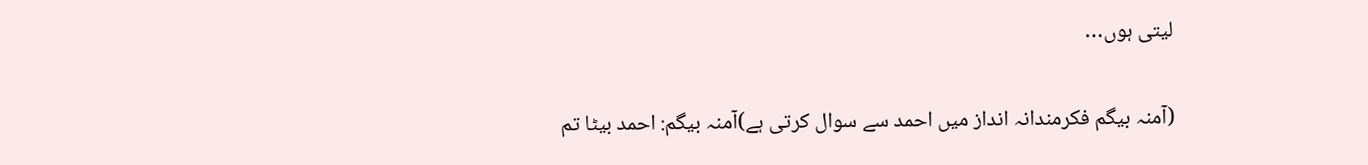لیتی ہوں…

(آمنہ بیگم فکرمندانہ انداز میں احمد سے سوال کرتی ہے)آمنہ بیگم: احمد بیٹا تم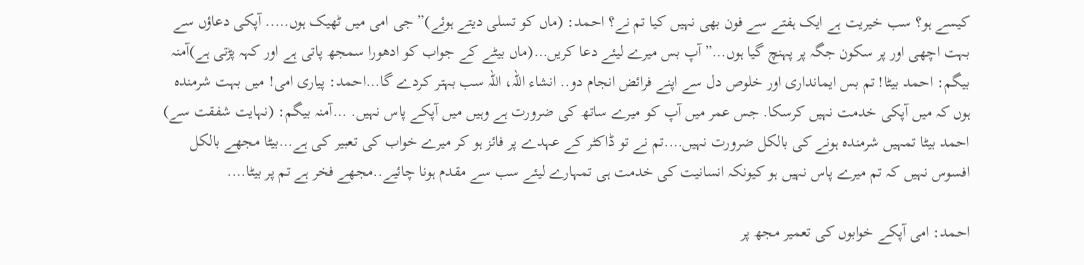کیسے ہو؟ سب خیریت ہے ایک ہفتے سے فون بھی نہیں کیا تم نے؟ احمد: (ماں کو تسلی دیتے ہوئے)” جی امی میں ٹھیک ہوں….. آپکی دعاؤں سے بہت اچھی اور پر سکون جگہ پر پہنچ گیا ہوں…”آپ بس میرے لیئے دعا کریں…(ماں بیٹے کے جواب کو ادھورا سمجھ پاتی ہے اور کہہ پڑتی ہے)آمنہ بیگم: احمد بیٹا! تم بس ایمانداری اور خلوص دل سے اپنے فرائض انجام دو.. انشاء اللہ، اللہ سب بہتر کردے گا…احمد: پیاری امی! میں بہت شرمندہ ہوں کہ میں آپکی خدمت نہیں کرسکا. جس عمر میں آپ کو میرے ساتھ کی ضرورت ہے وہیں میں آپکے پاس نہیں. …آمنہ بیگم: (نہایت شفقت سے) احمد بیٹا تمہیں شرمندہ ہونے کی بالکل ضرورت نہیں….تم نے تو ڈاکٹر کے عہدے پر فائز ہو کر میرے خواب کی تعبیر کی ہے…بیٹا مجھے بالکل افسوس نہیں کہ تم میرے پاس نہیں ہو کیونکہ انسانیت کی خدمت ہی تمہارے لیئے سب سے مقدم ہونا چائیے..مجھے فخر ہے تم پر بیٹا….

احمد: امی آپکے خوابوں کی تعمیر مجھ پر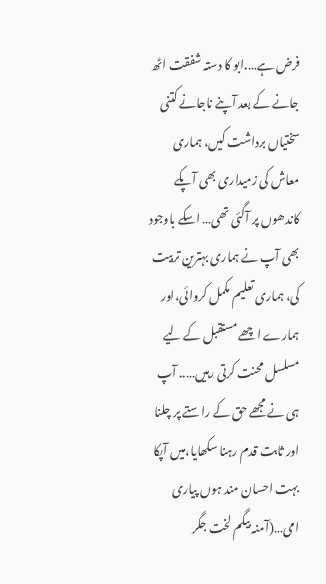فرض ہے….ابو کا دستہ شفقت اٹھ جانے کے بعد آپنے ناجانے کتنی سختیاں برداشت کیں، ہماری معاش کی زمیداری بھی آپکے کاندھوں پر آگئی تھی… اسکے باوجود بھی آپ نے ہماری بہترین تربیت کی، ہماری تعلیم مکمل کروائی،اور ہمارے اچھے مستقبل کے لیے مسلسل محنت کرتی رہیں….. آپ ہی نے مجھے حق کے راستے پر چلنا اور ثابت قدم رہنا سکھایا،میں آپکا بہت احسان مند ہوں پیاری امی…(آمنہ بیگم لخت جگر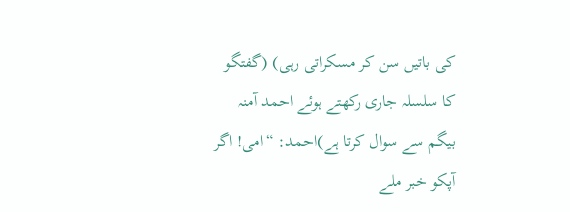کی باتیں سن کر مسکراتی رہی) (گفتگو کا سلسلہ جاری رکھتے ہوئے احمد آمنہ بیگم سے سوال کرتا ہے)احمد: “امی! اگر آپکو خبر ملے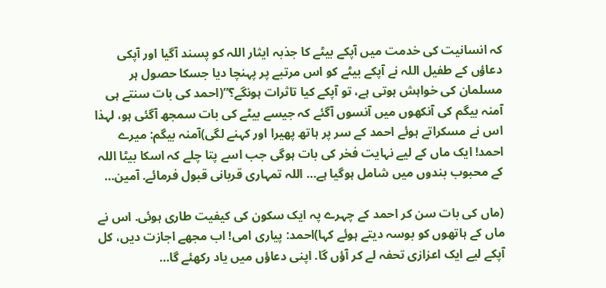کہ انسانیت کی خدمت میں آپکے بیٹے کا جذبہ ایثار اللہ کو پسند آگیا اور آپکی دعاؤں کے طفیل اللہ نے آپکے بیٹے کو اس مرتبے پر پہنچا دیا جسکا حصول ہر مسلمان کی خواہش ہوتی ہے، تو آپکے کیا تاثرات ہونگے؟”(احمد کی بات سنتے ہی آمنہ بیگم کی آنکھوں میں آنسوں آگئے کہ جیسے بیٹے کی بات سمجھ آگئی ہو، لہذا اس نے مسکراتے ہوئے احمد کے سر پر ہاتھ پھیرا اور کہنے لگی)آمنہ بیگم: میرے احمد! ایک ماں کے لیے نہایت فخر کی بات ہوگی جب اسے پتا چلے کہ اسکا بیٹا اللہ کے محبوب بندوں میں شامل ہوگیا ہے… اللہ تمہاری قربانی قبول فرمائے. آمین…

(ماں کی بات سن کر احمد کے چہرے پہ ایک سکون کی کیفیت طاری ہوئی. اس نے ماں کے ہاتھوں کو بوسہ دیتے ہوئے کہا)احمد: پیاری امی! اب مجھے اجازت دیں، کل آپکے لیے ایک اعزازی تحفہ لے کر آؤں گا. اپنی دعاؤں میں یاد رکھئے گا…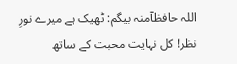اللہ حافظآمنہ بیگم: ٹھیک ہے میرے نورِ نظر! کل نہایت محبت کے ساتھ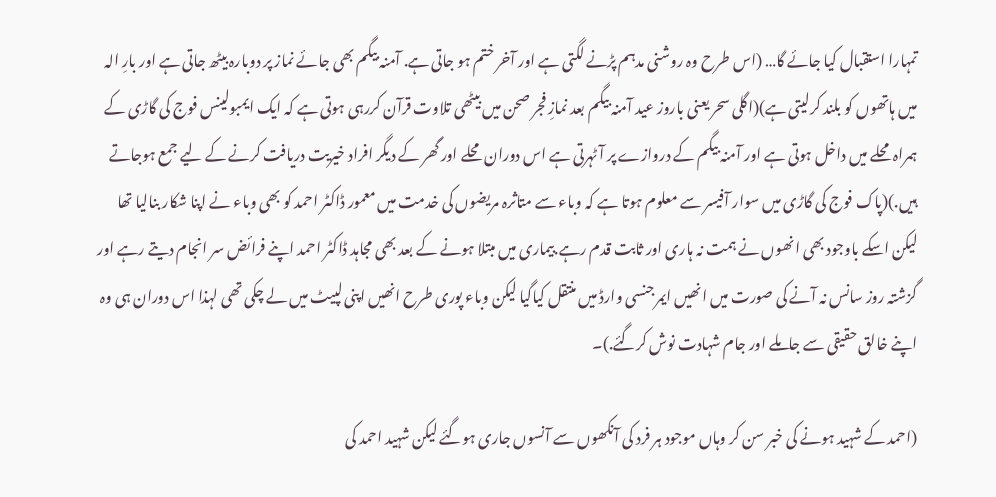تمہارا استقبال کیا جائے گا… (اس طرح وہ روشنی مدہم پڑنے لگتی ہے اور آخر ختم ہو جاتی ہے. آمنہ بیگم بھی جائے نماز پر دوبارہ بیٹھ جاتی ہے اور بارِ الہ میں ہاتھوں کو بلند کرلیتی ہے)(اگلی سحر یعنی باروز عید آمنہ بیگم بعد نمازِ فجر صحن میں بیٹھی تلاوت قرآن کررہی ہوتی ہے کہ ایک ایمبولینس فوج کی گاڑی کے ہمراہ محلے میں داخل ہوتی ہے اور آمنہ بیگم کے دروازے پر آٹہرتی ہے اس دوران محلے اور گھر کے دیگر افراد خیریت دریافت کرنے کے لیے جمع ہوجاتے ہیں.)(پاک فوج کی گاڑی میں سوار آفیسر سے معلوم ہوتا ہے کہ وباء سے متاثرہ مریضوں کی خدمت میں معمور ڈاکٹر احمد کو بھی وباء نے اپنا شکار بنالیا تھا لیکن اسکے باوجود بھی انھوں نے ہمت نہ ہاری اور ثابت قدم رہے.بیماری میں مبتلا ہونے کے بعد بھی مجاہد ڈاکٹر احمد اپنے فرائض سر انجام دیتے رہے اور گزشتہ روز سانس نہ آنے کی صورت میں انھیں ایمرجنسی وارڈ میں منتقل کیاگیا لیکن وباء پوری طرح انھیں اپنی لپیٹ میں لے چکی تھی لہذا اس دوران ہی وہ اپنے خالق حقیقی سے جاملے اور جام شہادت نوش کرگئے.)۔

(احمد کے شہید ہونے کی خبر سن کر وہاں موجود ہر فرد کی آنکھوں سے آنسوں جاری ہوگئے لیکن شہید احمد کی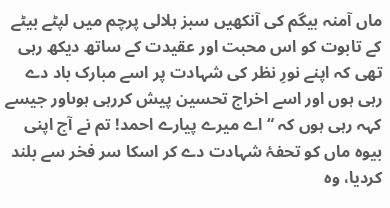ماں آمنہ بیگم کی آنکھیں سبز ہلالی پرچم میں لپٹے بیٹے کے تابوت کو اس محبت اور عقیدت کے ساتھ دیکھ رہی تھی کہ اپنے نورِ نظر کی شہادت پر اسے مبارک باد دے رہی ہوں اور اسے اخراج تحسین پیش کررہی ہوںاور جیسے کہہ رہی ہوں کہ “اے میرے پیارے احمد! تم نے آج اپنی بیوہ ماں کو تحفۂ شہادت دے کر اسکا سر فخر سے بلند کردیا، وہ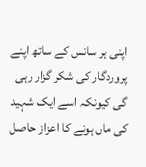اپنی ہر سانس کے ساتھ اپنے پروردگار کی شکر گزار رہی گی کیونکہ اسے ایک شہید کی ماں ہونے کا اعزاز حاصل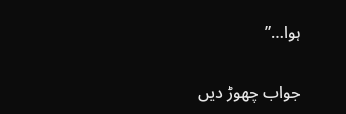ہوا…”

جواب چھوڑ دیں